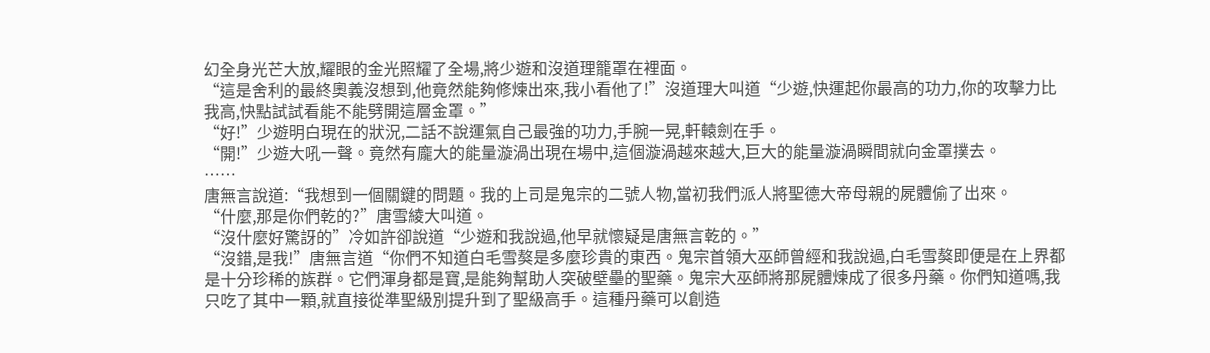幻全身光芒大放,耀眼的金光照耀了全場,將少遊和沒道理籠罩在裡面。
“這是舍利的最終奧義沒想到,他竟然能夠修煉出來,我小看他了!”沒道理大叫道“少遊,快運起你最高的功力,你的攻擊力比我高,快點試試看能不能劈開這層金罩。”
“好!”少遊明白現在的狀況,二話不說運氣自己最強的功力,手腕一晃,軒轅劍在手。
“開!”少遊大吼一聲。竟然有龐大的能量漩渦出現在場中,這個漩渦越來越大,巨大的能量漩渦瞬間就向金罩撲去。
……
唐無言說道:“我想到一個關鍵的問題。我的上司是鬼宗的二號人物,當初我們派人將聖德大帝母親的屍體偷了出來。
“什麼,那是你們乾的?”唐雪綾大叫道。
“沒什麼好驚訝的”冷如許卻說道“少遊和我說過,他早就懷疑是唐無言乾的。”
“沒錯,是我!”唐無言道“你們不知道白毛雪獒是多麼珍貴的東西。鬼宗首領大巫師曾經和我說過,白毛雪獒即便是在上界都是十分珍稀的族群。它們渾身都是寶,是能夠幫助人突破壁壘的聖藥。鬼宗大巫師將那屍體煉成了很多丹藥。你們知道嗎,我只吃了其中一顆,就直接從準聖級別提升到了聖級高手。這種丹藥可以創造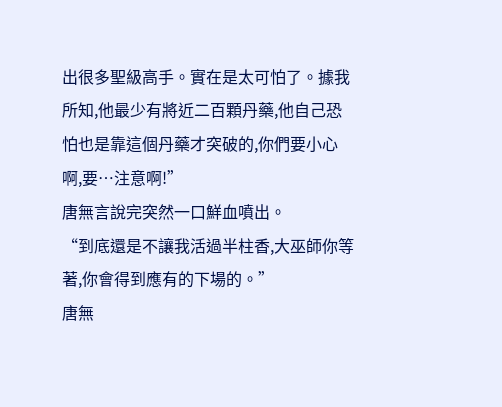出很多聖級高手。實在是太可怕了。據我所知,他最少有將近二百顆丹藥,他自己恐怕也是靠這個丹藥才突破的,你們要小心啊,要…注意啊!”
唐無言說完突然一口鮮血噴出。
“到底還是不讓我活過半柱香,大巫師你等著,你會得到應有的下場的。”
唐無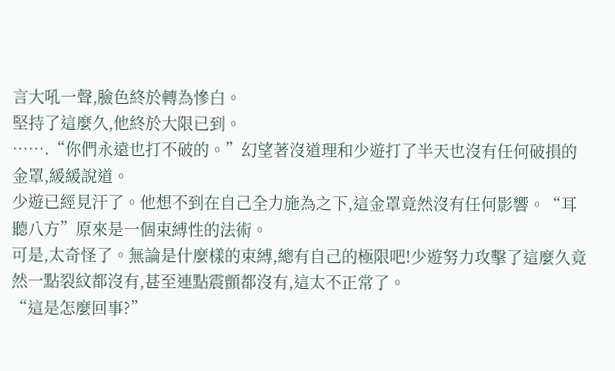言大吼一聲,臉色終於轉為慘白。
堅持了這麼久,他終於大限已到。
…….“你們永遠也打不破的。”幻望著沒道理和少遊打了半天也沒有任何破損的金罩,緩緩說道。
少遊已經見汗了。他想不到在自己全力施為之下,這金罩竟然沒有任何影響。“耳聽八方”原來是一個束縛性的法術。
可是,太奇怪了。無論是什麼樣的束縛,總有自己的極限吧!少遊努力攻擊了這麼久竟然一點裂紋都沒有,甚至連點震顫都沒有,這太不正常了。
“這是怎麼回事?”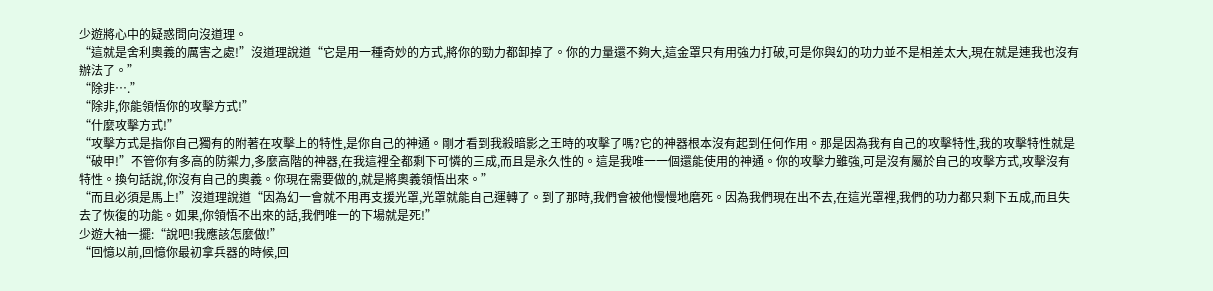少遊將心中的疑惑問向沒道理。
“這就是舍利奧義的厲害之處!”沒道理說道“它是用一種奇妙的方式,將你的勁力都卸掉了。你的力量還不夠大,這金罩只有用強力打破,可是你與幻的功力並不是相差太大,現在就是連我也沒有辦法了。”
“除非….”
“除非,你能領悟你的攻擊方式!”
“什麼攻擊方式!”
“攻擊方式是指你自己獨有的附著在攻擊上的特性,是你自己的神通。剛才看到我殺暗影之王時的攻擊了嗎?它的神器根本沒有起到任何作用。那是因為我有自己的攻擊特性,我的攻擊特性就是“破甲!”不管你有多高的防禦力,多麼高階的神器,在我這裡全都剩下可憐的三成,而且是永久性的。這是我唯一一個還能使用的神通。你的攻擊力雖強,可是沒有屬於自己的攻擊方式,攻擊沒有特性。換句話說,你沒有自己的奧義。你現在需要做的,就是將奧義領悟出來。”
“而且必須是馬上!”沒道理說道“因為幻一會就不用再支援光罩,光罩就能自己運轉了。到了那時,我們會被他慢慢地磨死。因為我們現在出不去,在這光罩裡,我們的功力都只剩下五成,而且失去了恢復的功能。如果,你領悟不出來的話,我們唯一的下場就是死!”
少遊大袖一擺:“說吧!我應該怎麼做!”
“回憶以前,回憶你最初拿兵器的時候,回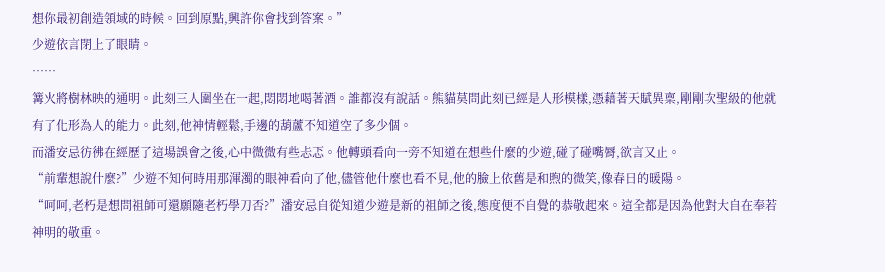想你最初創造領域的時候。回到原點,興許你會找到答案。”
少遊依言閉上了眼睛。
……
篝火將樹林映的通明。此刻三人圍坐在一起,悶悶地喝著酒。誰都沒有說話。熊貓莫問此刻已經是人形模樣,憑藉著天賦異稟,剛剛次聖級的他就有了化形為人的能力。此刻,他神情輕鬆,手邊的葫蘆不知道空了多少個。
而潘安忌彷彿在經歷了這場誤會之後,心中微微有些忐忑。他轉頭看向一旁不知道在想些什麼的少遊,碰了碰嘴脣,欲言又止。
“前輩想說什麼?”少遊不知何時用那渾濁的眼神看向了他,儘管他什麼也看不見,他的臉上依舊是和煦的微笑,像春日的暖陽。
“呵呵,老朽是想問祖師可還願隨老朽學刀否?”潘安忌自從知道少遊是新的祖師之後,態度便不自覺的恭敬起來。這全都是因為他對大自在奉若神明的敬重。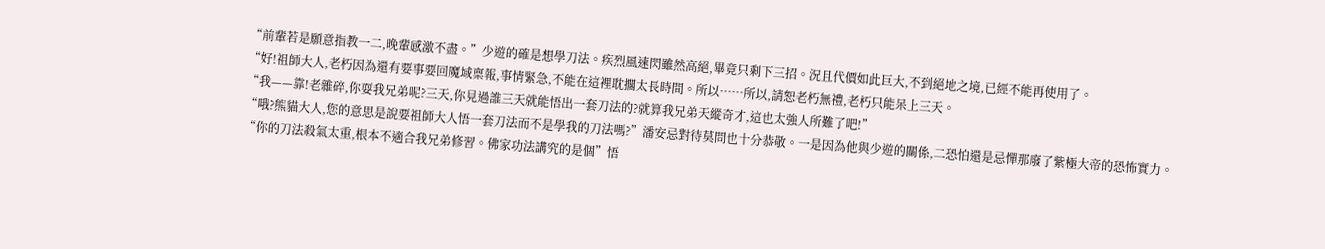“前輩若是願意指教一二,晚輩感激不盡。”少遊的確是想學刀法。疾烈風速閃雖然高絕,畢竟只剩下三招。況且代價如此巨大,不到絕地之境,已經不能再使用了。
“好!祖師大人,老朽因為還有要事要回魔域稟報,事情緊急,不能在這裡耽擱太長時間。所以……所以,請恕老朽無禮,老朽只能呆上三天。
“我——靠!老雜碎,你耍我兄弟呢?三天,你見過誰三天就能悟出一套刀法的?就算我兄弟天縱奇才,這也太強人所難了吧!”
“哦?熊貓大人,您的意思是說要祖師大人悟一套刀法而不是學我的刀法嗎?”潘安忌對待莫問也十分恭敬。一是因為他與少遊的關係,二恐怕還是忌憚那廢了紫極大帝的恐怖實力。
“你的刀法殺氣太重,根本不適合我兄弟修習。佛家功法講究的是個”悟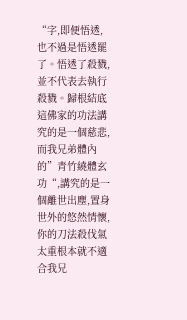“字,即便悟透,也不過是悟透罷了。悟透了殺戮,並不代表去執行殺戮。歸根結底這佛家的功法講究的是一個慈悲,而我兄弟體內的”青竹繞體玄功“,講究的是一個離世出塵,置身世外的悠然情懷,你的刀法殺伐氣太重根本就不適合我兄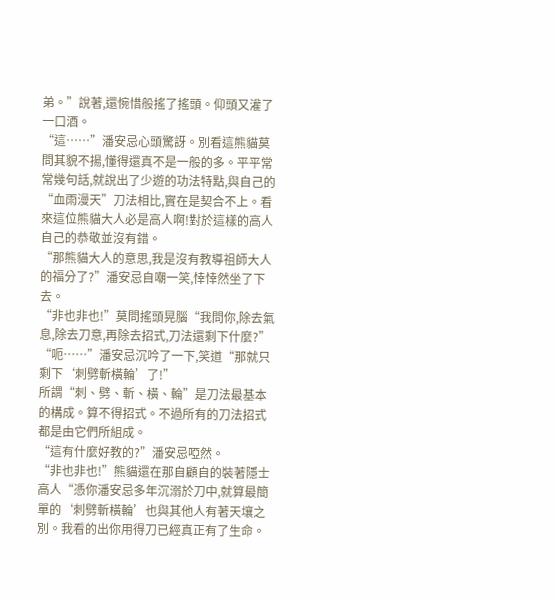弟。”說著,還惋惜般搖了搖頭。仰頭又灌了一口酒。
“這……”潘安忌心頭驚訝。別看這熊貓莫問其貌不揚,懂得還真不是一般的多。平平常常幾句話,就說出了少遊的功法特點,與自己的“血雨漫天”刀法相比,實在是契合不上。看來這位熊貓大人必是高人啊!對於這樣的高人自己的恭敬並沒有錯。
“那熊貓大人的意思,我是沒有教導祖師大人的福分了?”潘安忌自嘲一笑,悻悻然坐了下去。
“非也非也!”莫問搖頭晃腦“我問你,除去氣息,除去刀意,再除去招式,刀法還剩下什麼?”
“呃……”潘安忌沉吟了一下,笑道“那就只剩下‘刺劈斬橫輪’了!”
所謂“刺、劈、斬、橫、輪”是刀法最基本的構成。算不得招式。不過所有的刀法招式都是由它們所組成。
“這有什麼好教的?”潘安忌啞然。
“非也非也!”熊貓還在那自顧自的裝著隱士高人“憑你潘安忌多年沉溺於刀中,就算最簡單的‘刺劈斬橫輪’也與其他人有著天壤之別。我看的出你用得刀已經真正有了生命。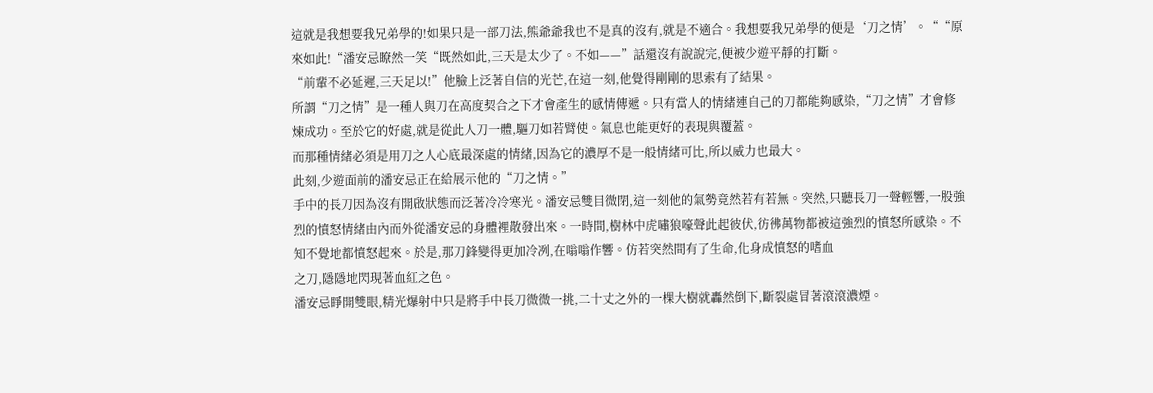這就是我想要我兄弟學的!如果只是一部刀法,熊爺爺我也不是真的沒有,就是不適合。我想要我兄弟學的便是‘刀之情’。““原來如此!“潘安忌瞭然一笑“既然如此,三天是太少了。不如——”話還沒有說說完,便被少遊平靜的打斷。
“前輩不必延遲,三天足以!”他臉上泛著自信的光芒,在這一刻,他覺得剛剛的思索有了結果。
所謂“刀之情”是一種人與刀在高度契合之下才會產生的感情傳遞。只有當人的情緒連自己的刀都能夠感染,“刀之情”才會修煉成功。至於它的好處,就是從此人刀一體,驅刀如若臂使。氣息也能更好的表現與覆蓋。
而那種情緒必須是用刀之人心底最深處的情緒,因為它的濃厚不是一般情緒可比,所以威力也最大。
此刻,少遊面前的潘安忌正在給展示他的“刀之情。”
手中的長刀因為沒有開啟狀態而泛著冷冷寒光。潘安忌雙目微閉,這一刻他的氣勢竟然若有若無。突然,只聽長刀一聲輕響,一股強烈的憤怒情緒由內而外從潘安忌的身體裡散發出來。一時間,樹林中虎嘯狼嚎聲此起彼伏,彷彿萬物都被這強烈的憤怒所感染。不知不覺地都憤怒起來。於是,那刀鋒變得更加冷冽,在嗡嗡作響。仿若突然間有了生命,化身成憤怒的嗜血
之刀,隱隱地閃現著血紅之色。
潘安忌睜開雙眼,精光爆射中只是將手中長刀微微一挑,二十丈之外的一棵大樹就轟然倒下,斷裂處冒著滾滾濃煙。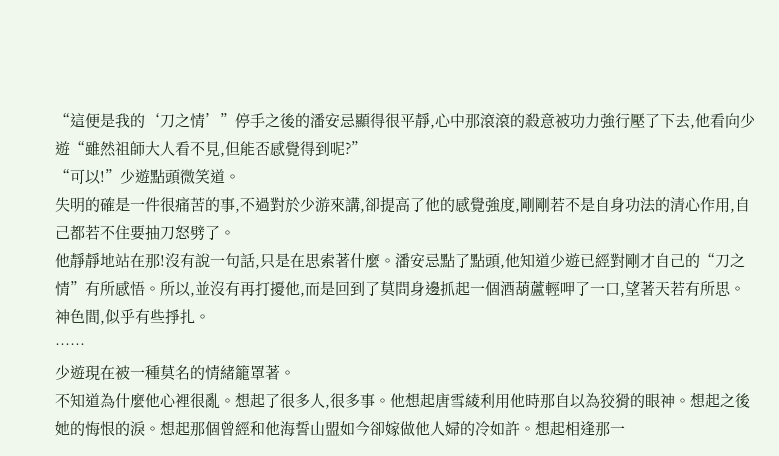“這便是我的‘刀之情’”停手之後的潘安忌顯得很平靜,心中那滾滾的殺意被功力強行壓了下去,他看向少遊“雖然祖師大人看不見,但能否感覺得到呢?”
“可以!”少遊點頭微笑道。
失明的確是一件很痛苦的事,不過對於少游來講,卻提高了他的感覺強度,剛剛若不是自身功法的清心作用,自己都若不住要抽刀怒劈了。
他靜靜地站在那!沒有說一句話,只是在思索著什麼。潘安忌點了點頭,他知道少遊已經對剛才自己的“刀之情”有所感悟。所以,並沒有再打擾他,而是回到了莫問身邊抓起一個酒葫蘆輕呷了一口,望著天若有所思。神色間,似乎有些掙扎。
……
少遊現在被一種莫名的情緒籠罩著。
不知道為什麼他心裡很亂。想起了很多人,很多事。他想起唐雪綾利用他時那自以為狡猾的眼神。想起之後她的悔恨的淚。想起那個曾經和他海誓山盟如今卻嫁做他人婦的冷如許。想起相逢那一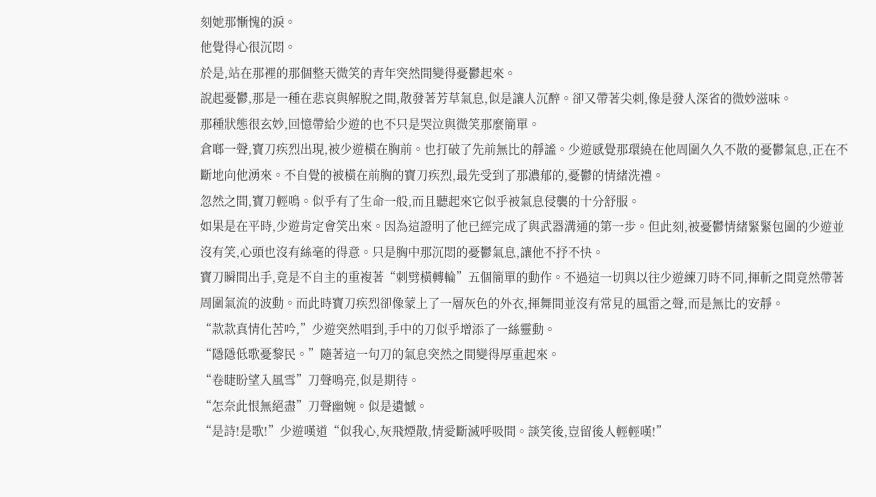刻她那慚愧的淚。
他覺得心很沉悶。
於是,站在那裡的那個整天微笑的青年突然間變得憂鬱起來。
說起憂鬱,那是一種在悲哀與解脫之間,散發著芳草氣息,似是讓人沉醉。卻又帶著尖刺,像是發人深省的微妙滋味。
那種狀態很玄妙,回憶帶給少遊的也不只是哭泣與微笑那麼簡單。
倉啷一聲,寶刀疾烈出現,被少遊橫在胸前。也打破了先前無比的靜謐。少遊感覺那環繞在他周圍久久不散的憂鬱氣息,正在不斷地向他湧來。不自覺的被橫在前胸的寶刀疾烈,最先受到了那濃郁的,憂鬱的情緒洗禮。
忽然之間,寶刀輕鳴。似乎有了生命一般,而且聽起來它似乎被氣息侵襲的十分舒服。
如果是在平時,少遊肯定會笑出來。因為這證明了他已經完成了與武器溝通的第一步。但此刻,被憂鬱情緒緊緊包圍的少遊並沒有笑,心頭也沒有絲毫的得意。只是胸中那沉悶的憂鬱氣息,讓他不抒不快。
寶刀瞬間出手,竟是不自主的重複著“刺劈橫轉輪”五個簡單的動作。不過這一切與以往少遊練刀時不同,揮斬之間竟然帶著周圍氣流的波動。而此時寶刀疾烈卻像蒙上了一層灰色的外衣,揮舞間並沒有常見的風雷之聲,而是無比的安靜。
“款款真情化苦吟,”少遊突然唱到,手中的刀似乎增添了一絲靈動。
“隱隱低歌憂黎民。”隨著這一句刀的氣息突然之間變得厚重起來。
“卷睫盼望入風雪”刀聲鳴亮,似是期待。
“怎奈此恨無絕盡”刀聲幽婉。似是遺憾。
“是詩!是歌!”少遊嘆道“似我心,灰飛煙散,情愛斷滅呼吸間。談笑後,豈留後人輕輕嘆!”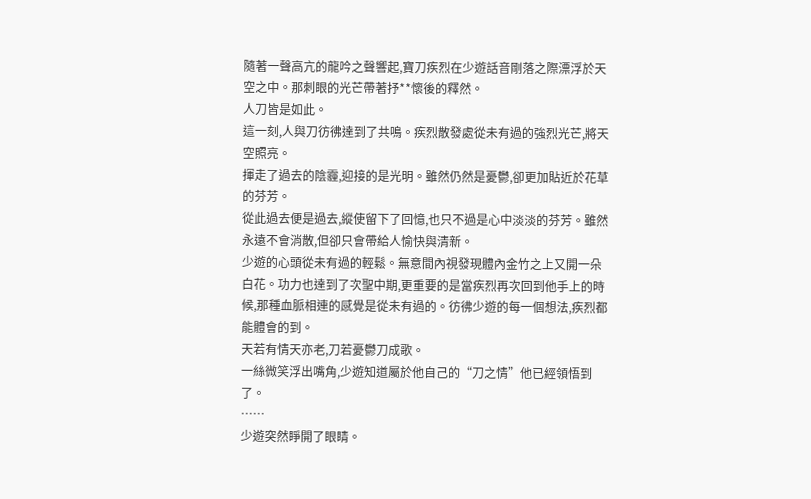隨著一聲高亢的龍吟之聲響起,寶刀疾烈在少遊話音剛落之際漂浮於天空之中。那刺眼的光芒帶著抒**懷後的釋然。
人刀皆是如此。
這一刻,人與刀彷彿達到了共鳴。疾烈散發處從未有過的強烈光芒,將天空照亮。
揮走了過去的陰霾,迎接的是光明。雖然仍然是憂鬱,卻更加貼近於花草的芬芳。
從此過去便是過去,縱使留下了回憶,也只不過是心中淡淡的芬芳。雖然永遠不會消散,但卻只會帶給人愉快與清新。
少遊的心頭從未有過的輕鬆。無意間內視發現體內金竹之上又開一朵白花。功力也達到了次聖中期,更重要的是當疾烈再次回到他手上的時候,那種血脈相連的感覺是從未有過的。彷彿少遊的每一個想法,疾烈都能體會的到。
天若有情天亦老,刀若憂鬱刀成歌。
一絲微笑浮出嘴角,少遊知道屬於他自己的“刀之情”他已經領悟到了。
……
少遊突然睜開了眼睛。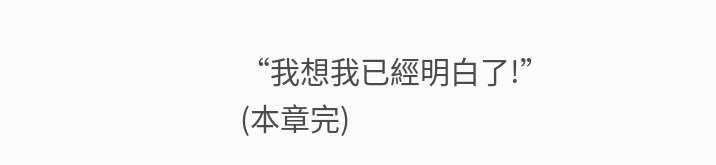“我想我已經明白了!”
(本章完)